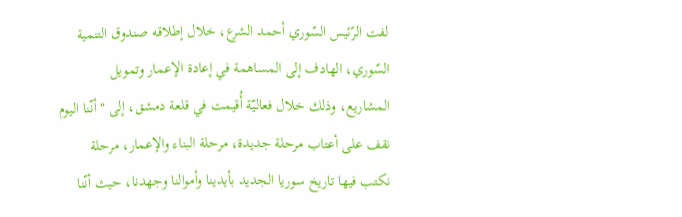لفت الرّئيس السّوري أحمد الشرع، خلال إطلاقه صندوق التنمية السّوري، الهادف إلى المساهمة في إعادة الإعمار وتمويل المشاريع، وذلك خلال فعاليّة أُقيمت في قلعة دمشق، إلى "أنّنا اليوم نقف على أعتاب مرحلة جديدة، مرحلة البناء والإعمار، مرحلة نكتب فيها تاريخ سوريا الجديد بأيدينا وأموالنا وجهدنا، حيث أنّنا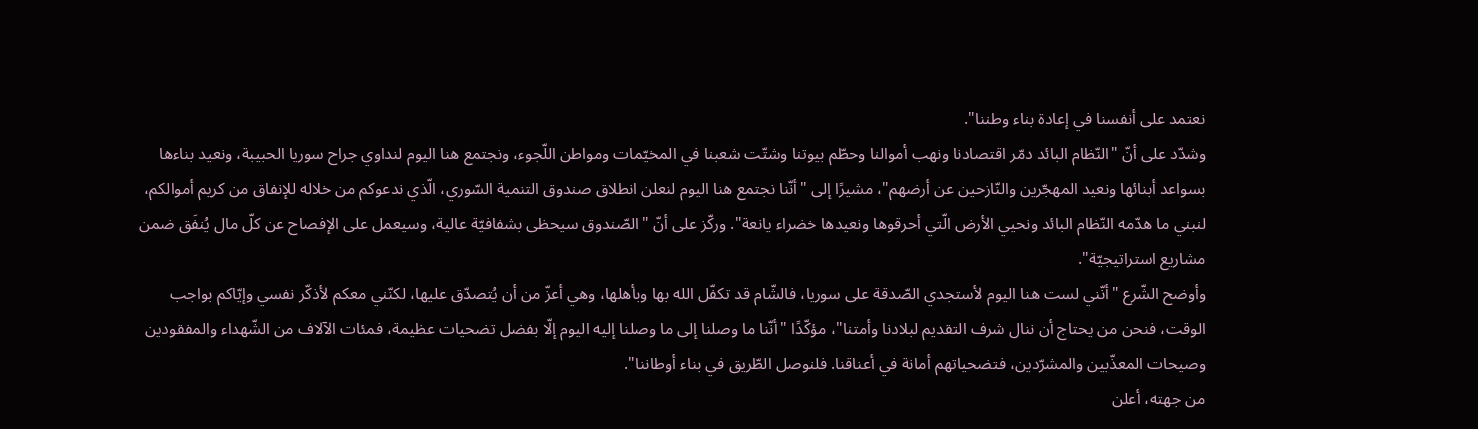نعتمد على أنفسنا في إعادة بناء وطننا".
وشدّد على أنّ "النّظام البائد دمّر اقتصادنا ونهب أموالنا وحطّم بيوتنا وشتّت شعبنا في المخيّمات ومواطن اللّجوء، ونجتمع هنا اليوم لنداوي جراح سوريا الحبيبة، ونعيد بناءها بسواعد أبنائها ونعيد المهجّرين والنّازحين عن أرضهم"، مشيرًا إلى "أنّنا نجتمع هنا اليوم لنعلن انطلاق صندوق التنمية السّوري، الّذي ندعوكم من خلاله للإنفاق من كريم أموالكم، لنبني ما هدّمه النّظام البائد ونحيي الأرض الّتي أحرقوها ونعيدها خضراء يانعة". وركّز على أنّ "الصّندوق سيحظى بشفافيّة عالية، وسيعمل على الإفصاح عن كلّ مال يُنفَق ضمن مشاريع استراتيجيّة".
وأوضح الشّرع "أنّني لست هنا اليوم لأستجدي الصّدقة على سوريا، فالشّام قد تكفّل الله بها وبأهلها، وهي أعزّ من أن يُتصدّق عليها، لكنّني معكم لأذكّر نفسي وإيّاكم بواجب الوقت، فنحن من يحتاج أن ننال شرف التقديم لبلادنا وأمتنا"، مؤكّدًا "أنّنا ما وصلنا إلى ما وصلنا إليه اليوم إلّا بفضل تضحيات عظيمة، فمئات الآلاف من الشّهداء والمفقودين وصيحات المعذّبين والمشرّدين، فتضحياتهم أمانة في أعناقنا. فلنوصل الطّريق في بناء أوطاننا".
من جهته، أعلن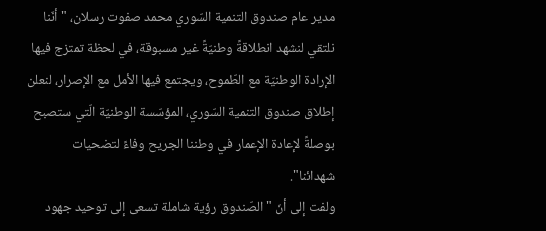مدير عام صندوق التنمية السّوري محمد صفوت رسلان، "أنّنا نلتقي لنشهد انطلاقةً وطنيّةً غير مسبوقة، في لحظة تمتزج فيها الإرادة الوطنيّة مع الطّموح، ويجتمع فيها الأمل مع الإصرار، لنعلن إطلاق صندوق التنمية السّوري، المؤسّسة الوطنيّة الّتي ستصبح بوصلةً لإعادة الإعمار في وطننا الجريح وفاءً لتضحيات شهدائنا".
ولفت إلى أنّ "الصّندوق رؤية شاملة تسعى إلى توحيد جهود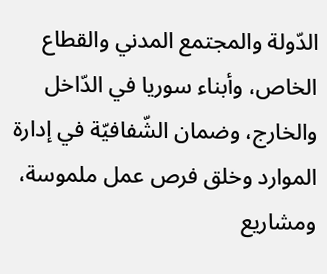الدّولة والمجتمع المدني والقطاع الخاص، وأبناء سوريا في الدّاخل والخارج، وضمان الشّفافيّة في إدارة الموارد وخلق فرص عمل ملموسة، ومشاريع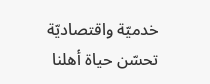خدميّة واقتصاديّة تحسّن حياة أهلنا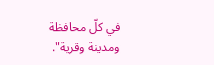في كلّ محافظة ومدينة وقرية".